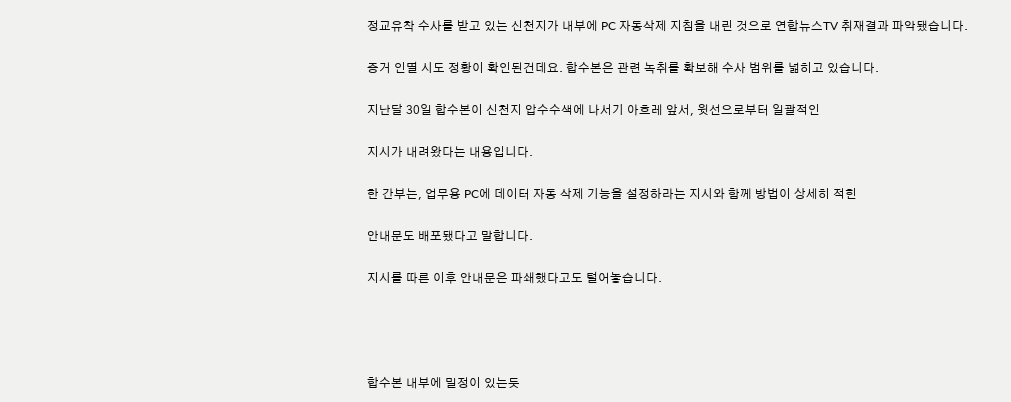정교유착 수사를 받고 있는 신천지가 내부에 PC 자동삭제 지침을 내린 것으로 연합뉴스TV 취재결과 파악됐습니다.

증거 인멸 시도 정황이 확인된건데요. 합수본은 관련 녹취를 확보해 수사 범위를 넓히고 있습니다.

지난달 30일 합수본이 신천지 압수수색에 나서기 아흐레 앞서, 윗선으로부터 일괄적인

지시가 내려왔다는 내용입니다.

한 간부는, 업무용 PC에 데이터 자동 삭제 기능을 설정하라는 지시와 함께 방법이 상세히 적힌

안내문도 배포됐다고 말합니다.

지시를 따른 이후 안내문은 파쇄했다고도 털어놓습니다.




합수본 내부에 밀정이 있는듯